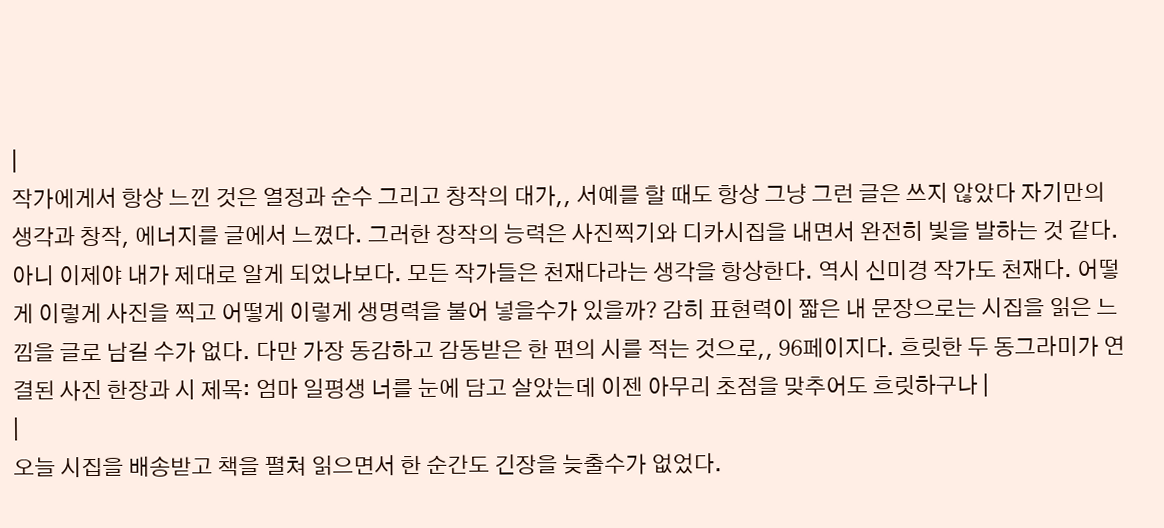|
작가에게서 항상 느낀 것은 열정과 순수 그리고 창작의 대가,, 서예를 할 때도 항상 그냥 그런 글은 쓰지 않았다 자기만의 생각과 창작, 에너지를 글에서 느꼈다. 그러한 장작의 능력은 사진찍기와 디카시집을 내면서 완전히 빛을 발하는 것 같다. 아니 이제야 내가 제대로 알게 되었나보다. 모든 작가들은 천재다라는 생각을 항상한다. 역시 신미경 작가도 천재다. 어떻게 이렇게 사진을 찍고 어떻게 이렇게 생명력을 불어 넣을수가 있을까? 감히 표현력이 짧은 내 문장으로는 시집을 읽은 느낌을 글로 남길 수가 없다. 다만 가장 동감하고 감동받은 한 편의 시를 적는 것으로,, 96페이지다. 흐릿한 두 동그라미가 연결된 사진 한장과 시 제목: 엄마 일평생 너를 눈에 담고 살았는데 이젠 아무리 초점을 맞추어도 흐릿하구나 |
|
오늘 시집을 배송받고 책을 펼쳐 읽으면서 한 순간도 긴장을 늦출수가 없었다.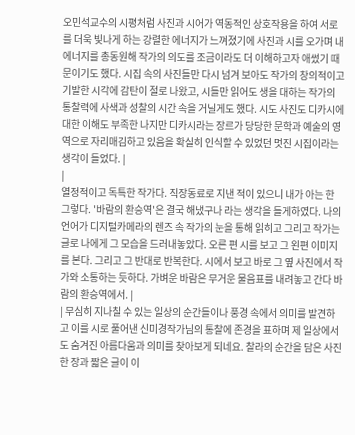오민석교수의 시평처럼 사진과 시어가 역동적인 상호작용을 하여 서로를 더욱 빛나게 하는 강렬한 에너지가 느껴졌기에 사진과 시를 오가며 내 에너지를 총동원해 작가의 의도를 조금이라도 더 이해하고자 애썼기 때문이기도 했다. 시집 속의 사진들만 다시 넘겨 보아도 작가의 창의적이고 기발한 시각에 감탄이 절로 나왔고, 시들만 읽어도 생을 대하는 작가의 통찰력에 사색과 성찰의 시간 속을 거닐게도 했다. 시도 사진도 디카시에 대한 이해도 부족한 나지만 디카시라는 장르가 당당한 문학과 예술의 영역으로 자리매김하고 있음을 확실히 인식할 수 있었던 멋진 시집이라는 생각이 들었다. |
|
열정적이고 독특한 작가다. 직장동료로 지낸 적이 있으니 내가 아는 한 그렇다. '바람의 환승역'은 결국 해냈구나 라는 생각을 들게하였다. 나의 언어가 디지털카메라의 렌즈 속 작가의 눈을 통해 읽히고 그리고 작가는 글로 나에게 그 모습을 드러내놓았다. 오른 편 시를 보고 그 왼편 이미지를 본다. 그리고 그 반대로 반복한다. 시에서 보고 바로 그 옆 사진에서 작가와 소통하는 듯하다. 가벼운 바람은 무거운 물음표를 내려놓고 간다 바람의 환승역에서. |
| 무심히 지나칠 수 있는 일상의 순간들이나 풍경 속에서 의미를 발견하고 이를 시로 풀어낸 신미경작가님의 통찰에 존경을 표하며 제 일상에서도 숨겨진 아름다움과 의미를 찾아보게 되네요. 찰라의 순간을 담은 사진 한 장과 짧은 글이 이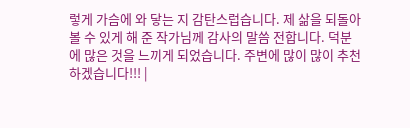렇게 가슴에 와 닿는 지 감탄스럽습니다. 제 삶을 되돌아볼 수 있게 해 준 작가님께 감사의 말씀 전합니다. 덕분에 많은 것을 느끼게 되었습니다. 주변에 많이 많이 추천하겠습니다!!! |